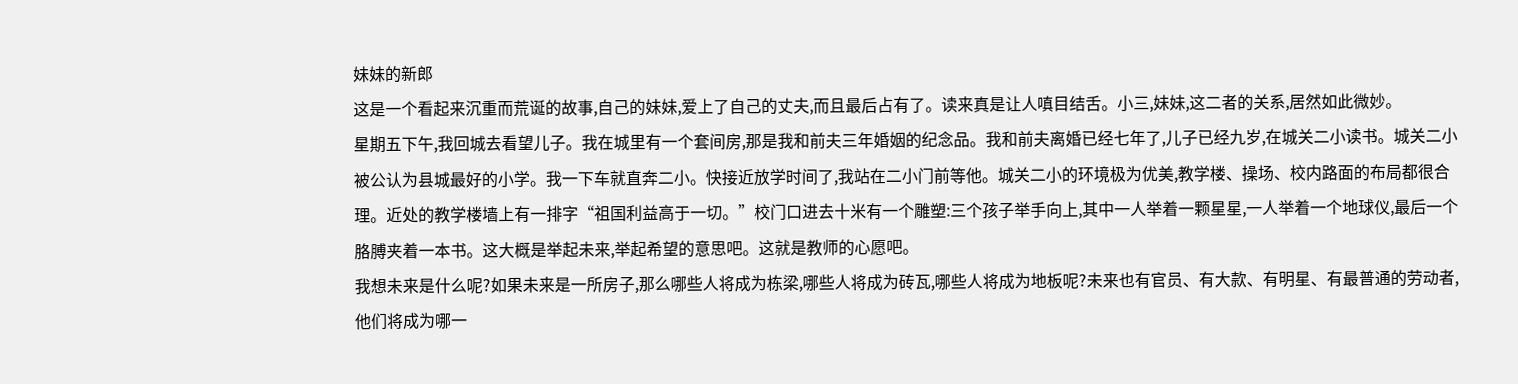妹妹的新郎
这是一个看起来沉重而荒诞的故事,自己的妹妹,爱上了自己的丈夫,而且最后占有了。读来真是让人嗔目结舌。小三,妹妹,这二者的关系,居然如此微妙。
星期五下午,我回城去看望儿子。我在城里有一个套间房,那是我和前夫三年婚姻的纪念品。我和前夫离婚已经七年了,儿子已经九岁,在城关二小读书。城关二小被公认为县城最好的小学。我一下车就直奔二小。快接近放学时间了,我站在二小门前等他。城关二小的环境极为优美,教学楼、操场、校内路面的布局都很合理。近处的教学楼墙上有一排字“祖国利益高于一切。”校门口进去十米有一个雕塑:三个孩子举手向上,其中一人举着一颗星星,一人举着一个地球仪,最后一个胳膊夹着一本书。这大概是举起未来,举起希望的意思吧。这就是教师的心愿吧。
我想未来是什么呢?如果未来是一所房子,那么哪些人将成为栋梁,哪些人将成为砖瓦,哪些人将成为地板呢?未来也有官员、有大款、有明星、有最普通的劳动者,他们将成为哪一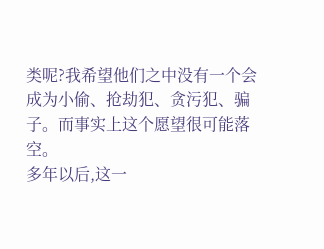类呢?我希望他们之中没有一个会成为小偷、抢劫犯、贪污犯、骗子。而事实上这个愿望很可能落空。
多年以后,这一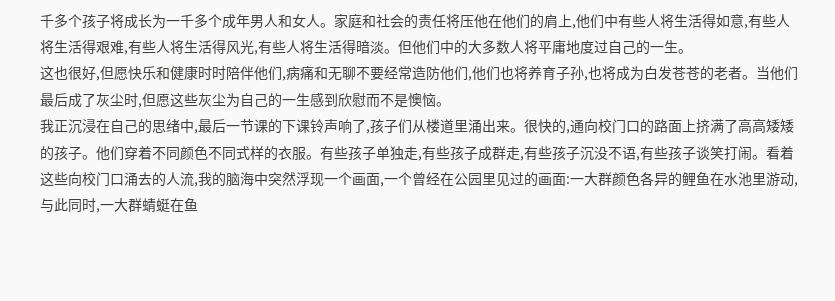千多个孩子将成长为一千多个成年男人和女人。家庭和社会的责任将压他在他们的肩上,他们中有些人将生活得如意,有些人将生活得艰难,有些人将生活得风光,有些人将生活得暗淡。但他们中的大多数人将平庸地度过自己的一生。
这也很好,但愿快乐和健康时时陪伴他们,病痛和无聊不要经常造防他们,他们也将养育子孙,也将成为白发苍苍的老者。当他们最后成了灰尘时,但愿这些灰尘为自己的一生感到欣慰而不是懊恼。
我正沉浸在自己的思绪中,最后一节课的下课铃声响了,孩子们从楼道里涌出来。很快的,通向校门口的路面上挤满了高高矮矮的孩子。他们穿着不同颜色不同式样的衣服。有些孩子单独走,有些孩子成群走,有些孩子沉没不语,有些孩子谈笑打闹。看着这些向校门口涌去的人流,我的脑海中突然浮现一个画面,一个曾经在公园里见过的画面:一大群颜色各异的鲤鱼在水池里游动,与此同时,一大群蜻蜓在鱼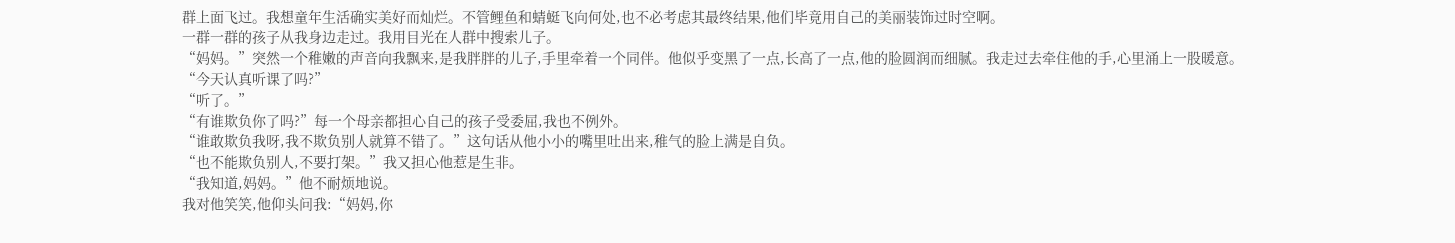群上面飞过。我想童年生活确实美好而灿烂。不管鲤鱼和蜻蜓飞向何处,也不必考虑其最终结果,他们毕竟用自己的美丽装饰过时空啊。
一群一群的孩子从我身边走过。我用目光在人群中搜索儿子。
“妈妈。”突然一个稚嫩的声音向我飘来,是我胖胖的儿子,手里牵着一个同伴。他似乎变黑了一点,长高了一点,他的脸圆润而细腻。我走过去牵住他的手,心里涌上一股暖意。
“今天认真听课了吗?”
“听了。”
“有谁欺负你了吗?”每一个母亲都担心自己的孩子受委屈,我也不例外。
“谁敢欺负我呀,我不欺负别人就算不错了。”这句话从他小小的嘴里吐出来,稚气的脸上满是自负。
“也不能欺负别人,不要打架。”我又担心他惹是生非。
“我知道,妈妈。”他不耐烦地说。
我对他笑笑,他仰头问我:“妈妈,你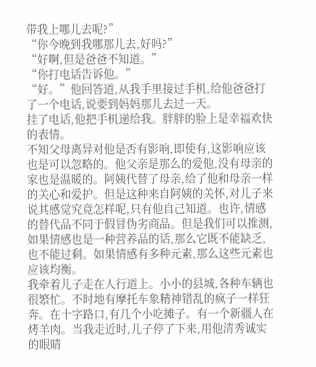带我上哪儿去呢?”
“你今晚到我哪那儿去,好吗?”
“好啊,但是爸爸不知道。”
“你打电话告诉他。”
“好。”他回答道,从我手里接过手机,给他爸爸打了一个电话,说要到妈妈那儿去过一天。
挂了电话,他把手机递给我。胖胖的脸上是幸福欢快的表情。
不知父母离异对他是否有影响,即使有,这影响应该也是可以忽略的。他父亲是那么的爱他,没有母亲的家也是温暖的。阿姨代替了母亲,给了他和母亲一样的关心和爱护。但是这种来自阿姨的关怀,对儿子来说其感觉究竟怎样呢,只有他自己知道。也许,情感的替代品不同于假冒伪劣商品。但是我们可以推测,如果情感也是一种营养品的话,那么它既不能缺乏,也不能过剩。如果情感有多种元素,那么这些元素也应该均衡。
我牵着儿子走在人行道上。小小的县城,各种车辆也很繁忙。不时地有摩托车象精神错乱的疯子一样狂奔。在十字路口,有几个小吃摊子。有一个新疆人在烤羊肉。当我走近时,儿子停了下来,用他清秀诚实的眼睛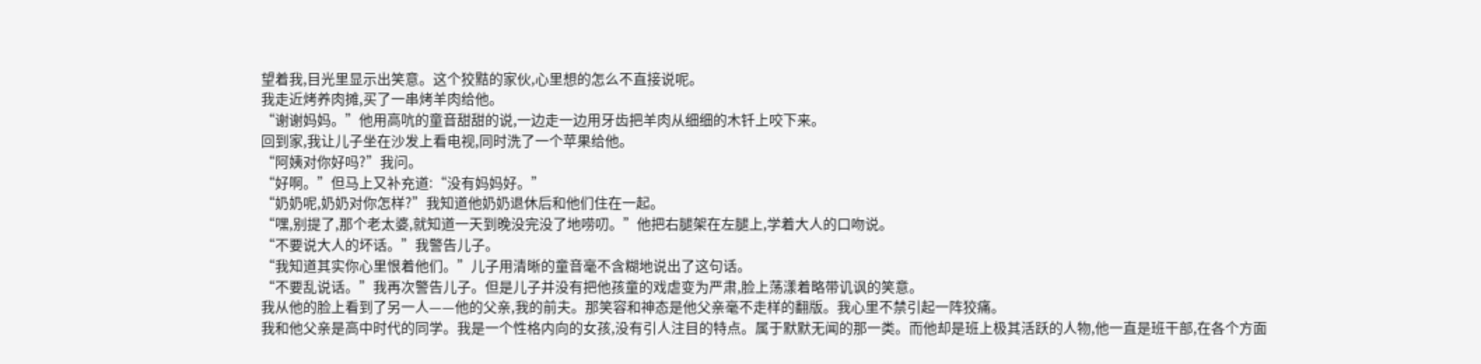望着我,目光里显示出笑意。这个狡黠的家伙,心里想的怎么不直接说呢。
我走近烤养肉摊,买了一串烤羊肉给他。
“谢谢妈妈。”他用高吭的童音甜甜的说,一边走一边用牙齿把羊肉从细细的木钎上咬下来。
回到家,我让儿子坐在沙发上看电视,同时洗了一个苹果给他。
“阿姨对你好吗?”我问。
“好啊。”但马上又补充道:“没有妈妈好。”
“奶奶呢,奶奶对你怎样?”我知道他奶奶退休后和他们住在一起。
“嘿,别提了,那个老太婆,就知道一天到晚没完没了地唠叨。”他把右腿架在左腿上,学着大人的口吻说。
“不要说大人的坏话。”我警告儿子。
“我知道其实你心里恨着他们。”儿子用清晰的童音毫不含糊地说出了这句话。
“不要乱说话。”我再次警告儿子。但是儿子并没有把他孩童的戏虐变为严肃,脸上荡漾着略带讥讽的笑意。
我从他的脸上看到了另一人——他的父亲,我的前夫。那笑容和神态是他父亲毫不走样的翻版。我心里不禁引起一阵狡痛。
我和他父亲是高中时代的同学。我是一个性格内向的女孩,没有引人注目的特点。属于默默无闻的那一类。而他却是班上极其活跃的人物,他一直是班干部,在各个方面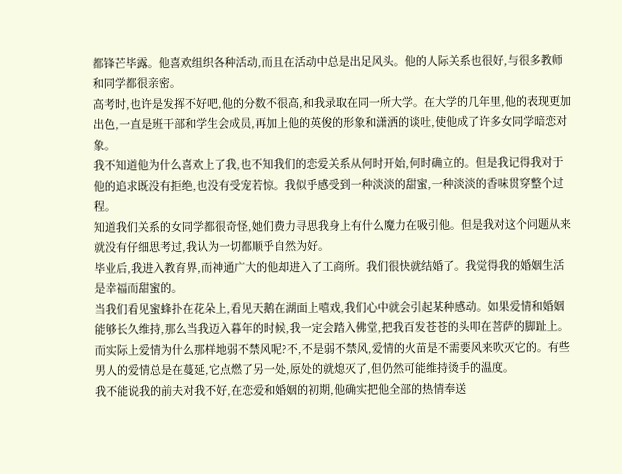都锋芒毕露。他喜欢组织各种活动,而且在活动中总是出足风头。他的人际关系也很好,与很多教师和同学都很亲密。
高考时,也许是发挥不好吧,他的分数不很高,和我录取在同一所大学。在大学的几年里,他的表现更加出色,一直是班干部和学生会成员,再加上他的英俊的形象和潇洒的谈吐,使他成了许多女同学暗恋对象。
我不知道他为什么喜欢上了我,也不知我们的恋爱关系从何时开始,何时确立的。但是我记得我对于他的追求既没有拒绝,也没有受宠若惊。我似乎感受到一种淡淡的甜蜜,一种淡淡的香味贯穿整个过程。
知道我们关系的女同学都很奇怪,她们费力寻思我身上有什么魔力在吸引他。但是我对这个问题从来就没有仔细思考过,我认为一切都顺乎自然为好。
毕业后,我进入教育界,而神通广大的他却进入了工商所。我们很快就结婚了。我觉得我的婚姻生活是幸福而甜蜜的。
当我们看见蜜蜂扑在花朵上,看见天鹅在湖面上嘻戏,我们心中就会引起某种感动。如果爱情和婚姻能够长久维持,那么当我迈入暮年的时候,我一定会踏入佛堂,把我百发苍苍的头叩在菩萨的脚趾上。
而实际上爱情为什么那样地弱不禁风呢?不,不是弱不禁风,爱情的火苗是不需要风来吹灭它的。有些男人的爱情总是在蔓延,它点燃了另一处,原处的就熄灭了,但仍然可能维持烫手的温度。
我不能说我的前夫对我不好,在恋爱和婚姻的初期,他确实把他全部的热情奉送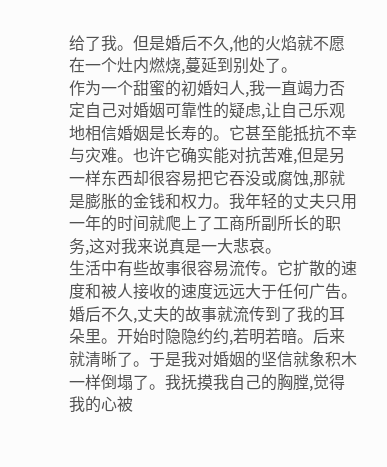给了我。但是婚后不久,他的火焰就不愿在一个灶内燃烧,蔓延到别处了。
作为一个甜蜜的初婚妇人,我一直竭力否定自己对婚姻可靠性的疑虑,让自己乐观地相信婚姻是长寿的。它甚至能抵抗不幸与灾难。也许它确实能对抗苦难,但是另一样东西却很容易把它吞没或腐蚀,那就是膨胀的金钱和权力。我年轻的丈夫只用一年的时间就爬上了工商所副所长的职务,这对我来说真是一大悲哀。
生活中有些故事很容易流传。它扩散的速度和被人接收的速度远远大于任何广告。婚后不久,丈夫的故事就流传到了我的耳朵里。开始时隐隐约约,若明若暗。后来就清晰了。于是我对婚姻的坚信就象积木一样倒塌了。我抚摸我自己的胸膛,觉得我的心被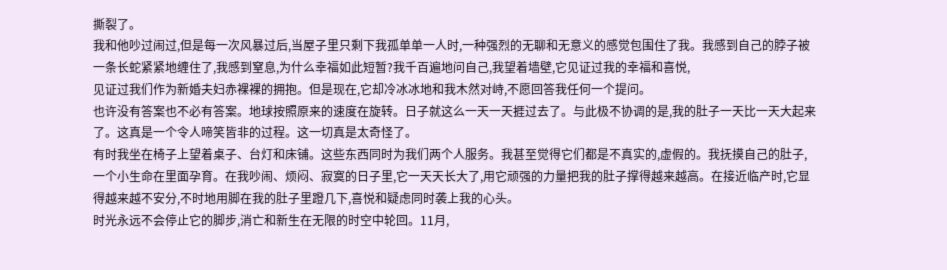撕裂了。
我和他吵过闹过,但是每一次风暴过后,当屋子里只剩下我孤单单一人时,一种强烈的无聊和无意义的感觉包围住了我。我感到自己的脖子被一条长蛇紧紧地缠住了,我感到窒息,为什么幸福如此短暂?我千百遍地问自己,我望着墙壁,它见证过我的幸福和喜悦,
见证过我们作为新婚夫妇赤裸裸的拥抱。但是现在,它却冷冰冰地和我木然对峙,不愿回答我任何一个提问。
也许没有答案也不必有答案。地球按照原来的速度在旋转。日子就这么一天一天捱过去了。与此极不协调的是,我的肚子一天比一天大起来了。这真是一个令人啼笑皆非的过程。这一切真是太奇怪了。
有时我坐在椅子上望着桌子、台灯和床铺。这些东西同时为我们两个人服务。我甚至觉得它们都是不真实的,虚假的。我抚摸自己的肚子,一个小生命在里面孕育。在我吵闹、烦闷、寂寞的日子里,它一天天长大了,用它顽强的力量把我的肚子撑得越来越高。在接近临产时,它显得越来越不安分,不时地用脚在我的肚子里蹬几下,喜悦和疑虑同时袭上我的心头。
时光永远不会停止它的脚步,消亡和新生在无限的时空中轮回。11月,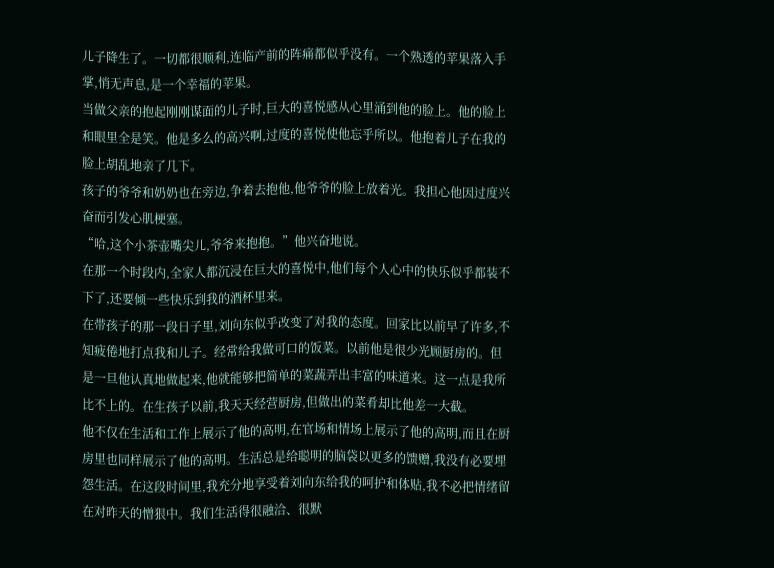儿子降生了。一切都很顺利,连临产前的阵痛都似乎没有。一个熟透的苹果落入手掌,悄无声息,是一个幸福的苹果。
当做父亲的抱起刚刚谋面的儿子时,巨大的喜悦感从心里涌到他的脸上。他的脸上和眼里全是笑。他是多么的高兴啊,过度的喜悦使他忘乎所以。他抱着儿子在我的脸上胡乱地亲了几下。
孩子的爷爷和奶奶也在旁边,争着去抱他,他爷爷的脸上放着光。我担心他因过度兴奋而引发心肌梗塞。
“哈,这个小茶壶嘴尖儿,爷爷来抱抱。”他兴奋地说。
在那一个时段内,全家人都沉浸在巨大的喜悦中,他们每个人心中的快乐似乎都装不下了,还要倾一些快乐到我的酒杯里来。
在带孩子的那一段日子里,刘向东似乎改变了对我的态度。回家比以前早了许多,不知疲倦地打点我和儿子。经常给我做可口的饭菜。以前他是很少光顾厨房的。但是一旦他认真地做起来,他就能够把简单的菜蔬弄出丰富的味道来。这一点是我所比不上的。在生孩子以前,我天天经营厨房,但做出的菜肴却比他差一大截。
他不仅在生活和工作上展示了他的高明,在官场和情场上展示了他的高明,而且在厨房里也同样展示了他的高明。生活总是给聪明的脑袋以更多的馈赠,我没有必要埋怨生活。在这段时间里,我充分地享受着刘向东给我的呵护和体贴,我不必把情绪留在对昨天的憎狠中。我们生活得很融洽、很默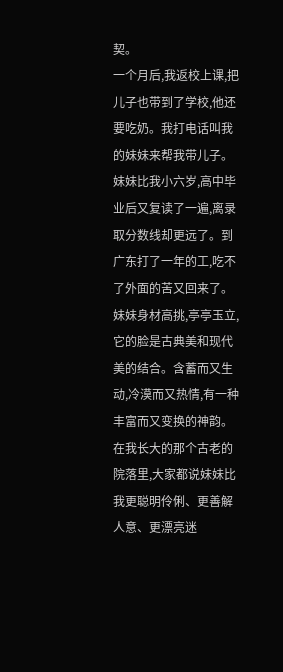契。
一个月后,我返校上课,把儿子也带到了学校,他还要吃奶。我打电话叫我的妹妹来帮我带儿子。
妹妹比我小六岁,高中毕业后又复读了一遍,离录取分数线却更远了。到广东打了一年的工,吃不了外面的苦又回来了。
妹妹身材高挑,亭亭玉立,它的脸是古典美和现代美的结合。含蓄而又生动,冷漠而又热情,有一种丰富而又变换的神韵。在我长大的那个古老的院落里,大家都说妹妹比我更聪明伶俐、更善解人意、更漂亮迷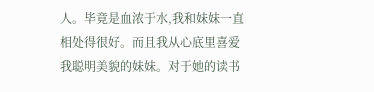人。毕竟是血浓于水,我和妹妹一直相处得很好。而且我从心底里喜爱我聪明美貌的妹妹。对于她的读书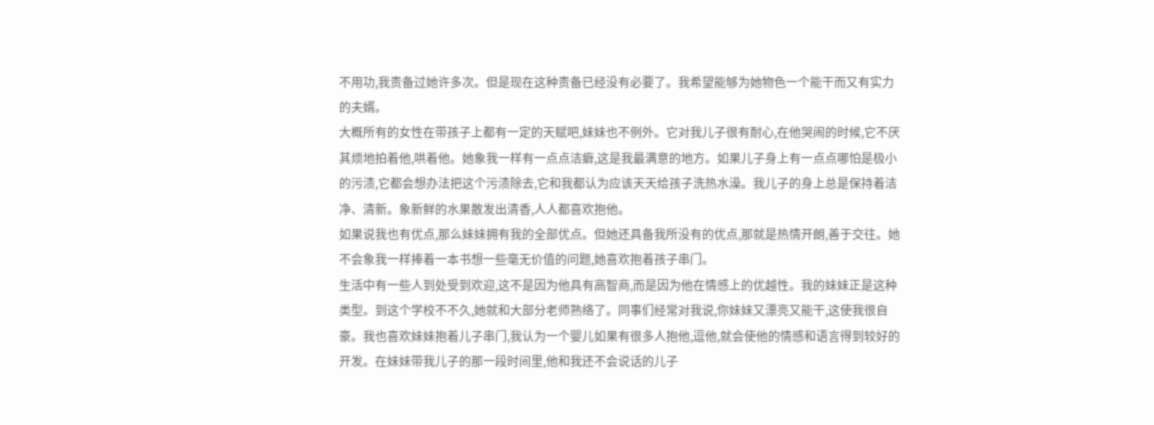不用功,我责备过她许多次。但是现在这种责备已经没有必要了。我希望能够为她物色一个能干而又有实力的夫婿。
大概所有的女性在带孩子上都有一定的天赋吧,妹妹也不例外。它对我儿子很有耐心,在他哭闹的时候,它不厌其烦地拍着他,哄着他。她象我一样有一点点洁癖,这是我最满意的地方。如果儿子身上有一点点哪怕是极小的污渍,它都会想办法把这个污渍除去,它和我都认为应该天天给孩子洗热水澡。我儿子的身上总是保持着洁净、清新。象新鲜的水果散发出清香,人人都喜欢抱他。
如果说我也有优点,那么妹妹拥有我的全部优点。但她还具备我所没有的优点,那就是热情开朗,善于交往。她不会象我一样捧着一本书想一些毫无价值的问题,她喜欢抱着孩子串门。
生活中有一些人到处受到欢迎,这不是因为他具有高智商,而是因为他在情感上的优越性。我的妹妹正是这种类型。到这个学校不不久,她就和大部分老师熟络了。同事们经常对我说,你妹妹又漂亮又能干,这使我很自豪。我也喜欢妹妹抱着儿子串门,我认为一个婴儿如果有很多人抱他,逗他,就会使他的情感和语言得到较好的开发。在妹妹带我儿子的那一段时间里,他和我还不会说话的儿子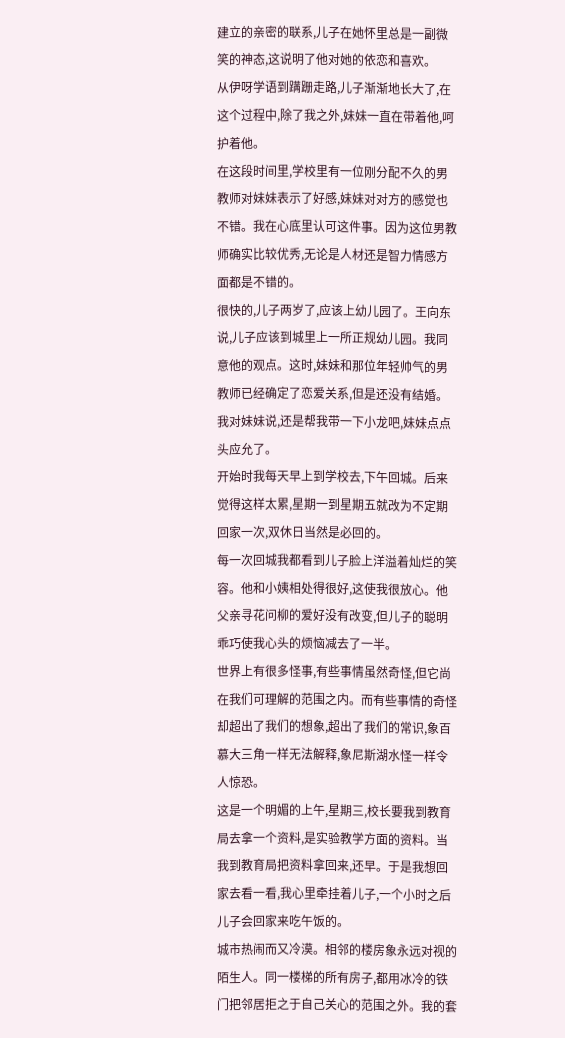建立的亲密的联系,儿子在她怀里总是一副微笑的神态,这说明了他对她的依恋和喜欢。
从伊呀学语到蹒跚走路,儿子渐渐地长大了,在这个过程中,除了我之外,妹妹一直在带着他,呵护着他。
在这段时间里,学校里有一位刚分配不久的男教师对妹妹表示了好感,妹妹对对方的感觉也不错。我在心底里认可这件事。因为这位男教师确实比较优秀,无论是人材还是智力情感方面都是不错的。
很快的,儿子两岁了,应该上幼儿园了。王向东说,儿子应该到城里上一所正规幼儿园。我同意他的观点。这时,妹妹和那位年轻帅气的男教师已经确定了恋爱关系,但是还没有结婚。我对妹妹说,还是帮我带一下小龙吧,妹妹点点头应允了。
开始时我每天早上到学校去,下午回城。后来觉得这样太累,星期一到星期五就改为不定期回家一次,双休日当然是必回的。
每一次回城我都看到儿子脸上洋溢着灿烂的笑容。他和小姨相处得很好,这使我很放心。他父亲寻花问柳的爱好没有改变,但儿子的聪明乖巧使我心头的烦恼减去了一半。
世界上有很多怪事,有些事情虽然奇怪,但它尚在我们可理解的范围之内。而有些事情的奇怪却超出了我们的想象,超出了我们的常识,象百慕大三角一样无法解释,象尼斯湖水怪一样令人惊恐。
这是一个明媚的上午,星期三,校长要我到教育局去拿一个资料,是实验教学方面的资料。当我到教育局把资料拿回来,还早。于是我想回家去看一看,我心里牵挂着儿子,一个小时之后儿子会回家来吃午饭的。
城市热闹而又冷漠。相邻的楼房象永远对视的陌生人。同一楼梯的所有房子,都用冰冷的铁门把邻居拒之于自己关心的范围之外。我的套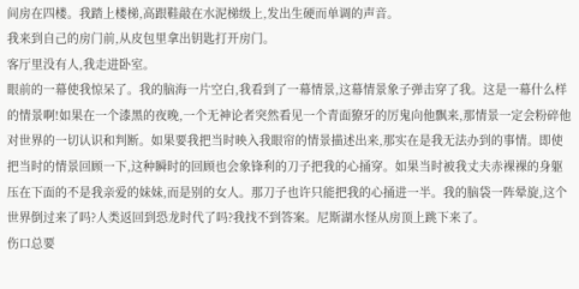间房在四楼。我踏上楼梯,高跟鞋敲在水泥梯级上,发出生硬而单调的声音。
我来到自己的房门前,从皮包里拿出钥匙打开房门。
客厅里没有人,我走进卧室。
眼前的一幕使我惊呆了。我的脑海一片空白,我看到了一幕情景,这幕情景象子弹击穿了我。这是一幕什么样的情景啊!如果在一个漆黑的夜晚,一个无神论者突然看见一个青面獠牙的厉鬼向他飘来,那情景一定会粉碎他对世界的一切认识和判断。如果要我把当时映入我眼帘的情景描述出来,那实在是我无法办到的事情。即使把当时的情景回顾一下,这种瞬时的回顾也会象锋利的刀子把我的心捅穿。如果当时被我丈夫赤裸裸的身躯压在下面的不是我亲爱的妹妹,而是别的女人。那刀子也许只能把我的心捅进一半。我的脑袋一阵晕旋,这个世界倒过来了吗?人类返回到恐龙时代了吗?我找不到答案。尼斯湖水怪从房顶上跳下来了。
伤口总要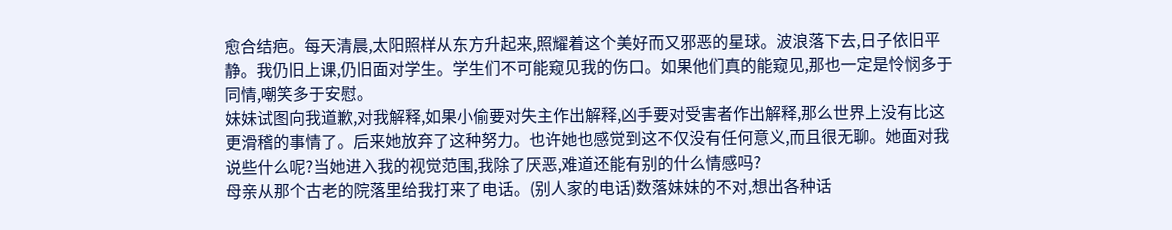愈合结疤。每天清晨,太阳照样从东方升起来,照耀着这个美好而又邪恶的星球。波浪落下去,日子依旧平静。我仍旧上课,仍旧面对学生。学生们不可能窥见我的伤口。如果他们真的能窥见,那也一定是怜悯多于同情,嘲笑多于安慰。
妹妹试图向我道歉,对我解释,如果小偷要对失主作出解释,凶手要对受害者作出解释,那么世界上没有比这更滑稽的事情了。后来她放弃了这种努力。也许她也感觉到这不仅没有任何意义,而且很无聊。她面对我说些什么呢?当她进入我的视觉范围,我除了厌恶,难道还能有别的什么情感吗?
母亲从那个古老的院落里给我打来了电话。(别人家的电话)数落妹妹的不对,想出各种话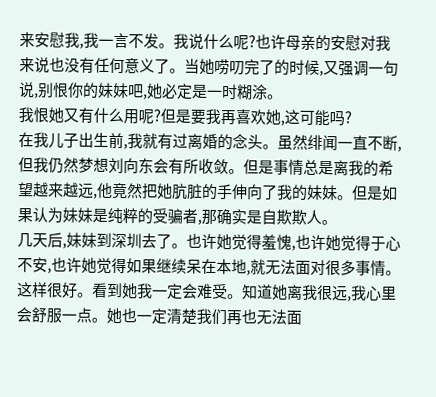来安慰我,我一言不发。我说什么呢?也许母亲的安慰对我来说也没有任何意义了。当她唠叨完了的时候,又强调一句说,别恨你的妹妹吧,她必定是一时糊涂。
我恨她又有什么用呢?但是要我再喜欢她,这可能吗?
在我儿子出生前,我就有过离婚的念头。虽然绯闻一直不断,但我仍然梦想刘向东会有所收敛。但是事情总是离我的希望越来越远,他竟然把她肮脏的手伸向了我的妹妹。但是如果认为妹妹是纯粹的受骗者,那确实是自欺欺人。
几天后,妹妹到深圳去了。也许她觉得羞愧,也许她觉得于心不安,也许她觉得如果继续呆在本地,就无法面对很多事情。这样很好。看到她我一定会难受。知道她离我很远,我心里会舒服一点。她也一定清楚我们再也无法面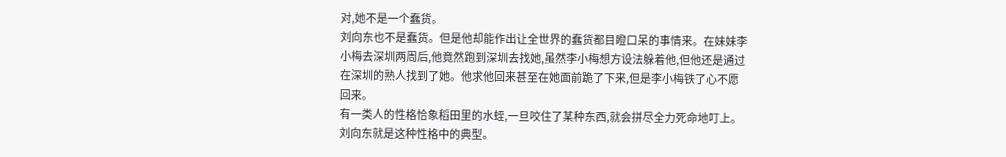对,她不是一个蠢货。
刘向东也不是蠢货。但是他却能作出让全世界的蠢货都目瞪口呆的事情来。在妹妹李小梅去深圳两周后,他竟然跑到深圳去找她,虽然李小梅想方设法躲着他,但他还是通过在深圳的熟人找到了她。他求他回来甚至在她面前跪了下来,但是李小梅铁了心不愿回来。
有一类人的性格恰象稻田里的水蛭,一旦咬住了某种东西,就会拼尽全力死命地叮上。刘向东就是这种性格中的典型。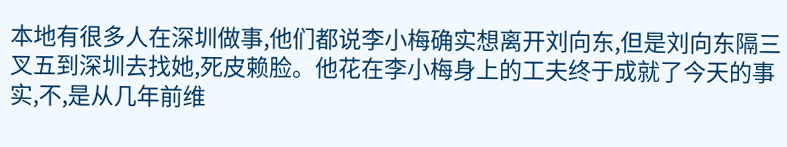本地有很多人在深圳做事,他们都说李小梅确实想离开刘向东,但是刘向东隔三叉五到深圳去找她,死皮赖脸。他花在李小梅身上的工夫终于成就了今天的事实,不,是从几年前维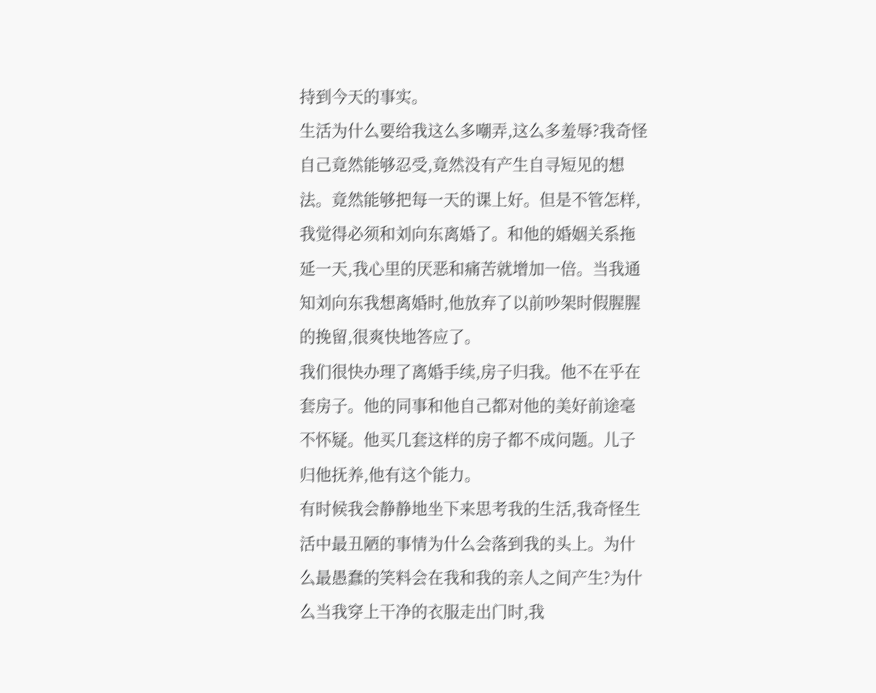持到今天的事实。
生活为什么要给我这么多嘲弄,这么多羞辱?我奇怪自己竟然能够忍受,竟然没有产生自寻短见的想法。竟然能够把每一天的课上好。但是不管怎样,我觉得必须和刘向东离婚了。和他的婚姻关系拖延一天,我心里的厌恶和痛苦就增加一倍。当我通知刘向东我想离婚时,他放弃了以前吵架时假腥腥的挽留,很爽快地答应了。
我们很快办理了离婚手续,房子归我。他不在乎在套房子。他的同事和他自己都对他的美好前途毫不怀疑。他买几套这样的房子都不成问题。儿子归他抚养,他有这个能力。
有时候我会静静地坐下来思考我的生活,我奇怪生活中最丑陋的事情为什么会落到我的头上。为什么最愚蠢的笑料会在我和我的亲人之间产生?为什么当我穿上干净的衣服走出门时,我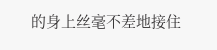的身上丝毫不差地接住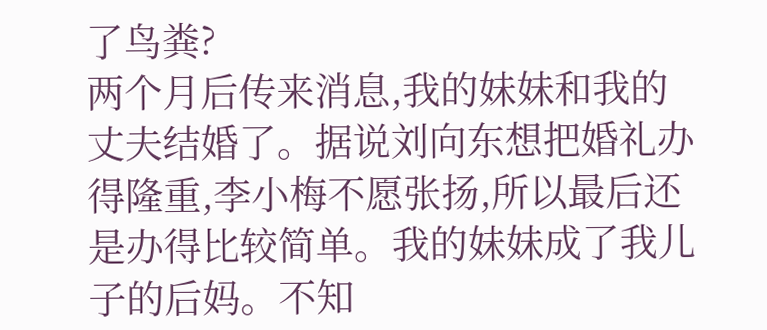了鸟粪?
两个月后传来消息,我的妹妹和我的丈夫结婚了。据说刘向东想把婚礼办得隆重,李小梅不愿张扬,所以最后还是办得比较简单。我的妹妹成了我儿子的后妈。不知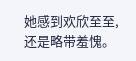她感到欢欣至至,还是略带羞愧。